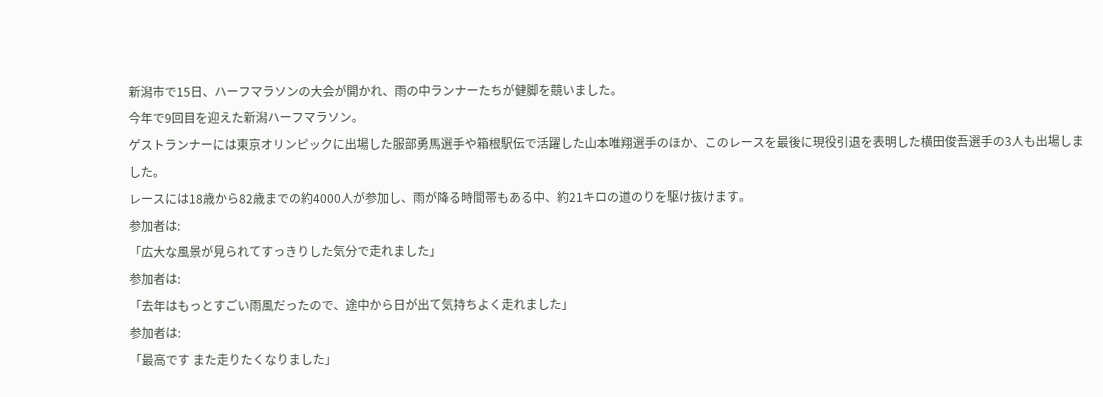新潟市で15日、ハーフマラソンの大会が開かれ、雨の中ランナーたちが健脚を競いました。
今年で9回目を迎えた新潟ハーフマラソン。
ゲストランナーには東京オリンピックに出場した服部勇馬選手や箱根駅伝で活躍した山本唯翔選手のほか、このレースを最後に現役引退を表明した横田俊吾選手の3人も出場しました。
レースには18歳から82歳までの約4000人が参加し、雨が降る時間帯もある中、約21キロの道のりを駆け抜けます。
参加者は:
「広大な風景が見られてすっきりした気分で走れました」
参加者は:
「去年はもっとすごい雨風だったので、途中から日が出て気持ちよく走れました」
参加者は:
「最高です また走りたくなりました」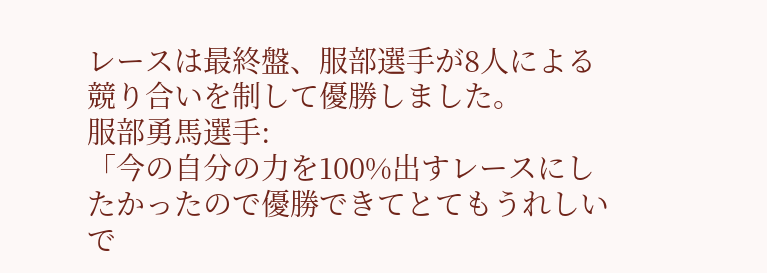レースは最終盤、服部選手が8人による競り合いを制して優勝しました。
服部勇馬選手:
「今の自分の力を100%出すレースにしたかったので優勝できてとてもうれしいで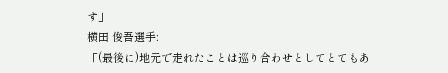す」
横田 俊吾選手:
「(最後に)地元で走れたことは巡り合わせとしてとてもあ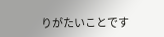りがたいことです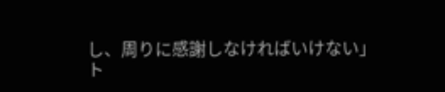し、周りに感謝しなければいけない」
ト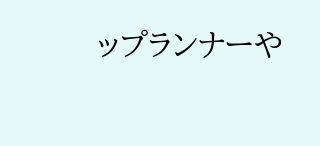ップランナーや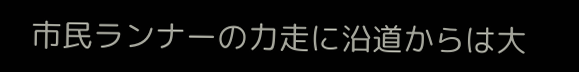市民ランナーの力走に沿道からは大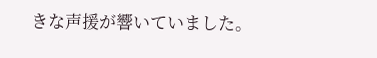きな声援が響いていました。